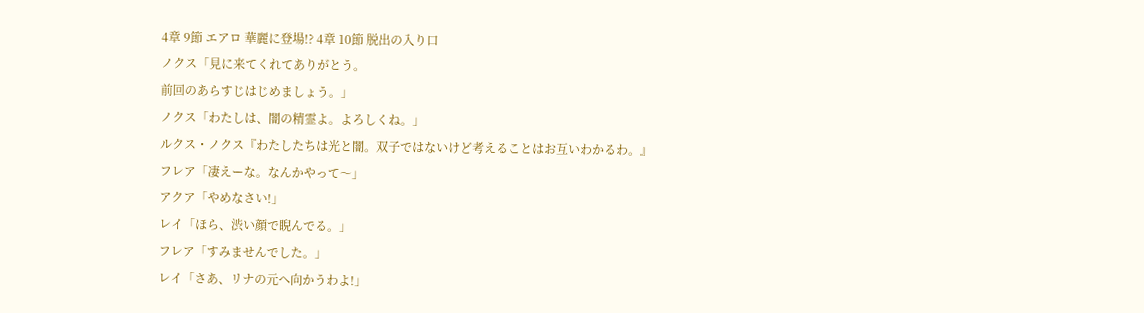4章 9節 エアロ 華麗に登場!? 4章 10節 脱出の入り口
ノクス「見に来てくれてありがとう。
前回のあらすじはじめましょう。」
ノクス「わたしは、闇の精霊よ。よろしくね。」
ルクス・ノクス『わたしたちは光と闇。双子ではないけど考えることはお互いわかるわ。』
フレア「凄えーな。なんかやって〜」
アクア「やめなさい!」
レイ「ほら、渋い顔で睨んでる。」
フレア「すみませんでした。」
レイ「さあ、リナの元へ向かうわよ!」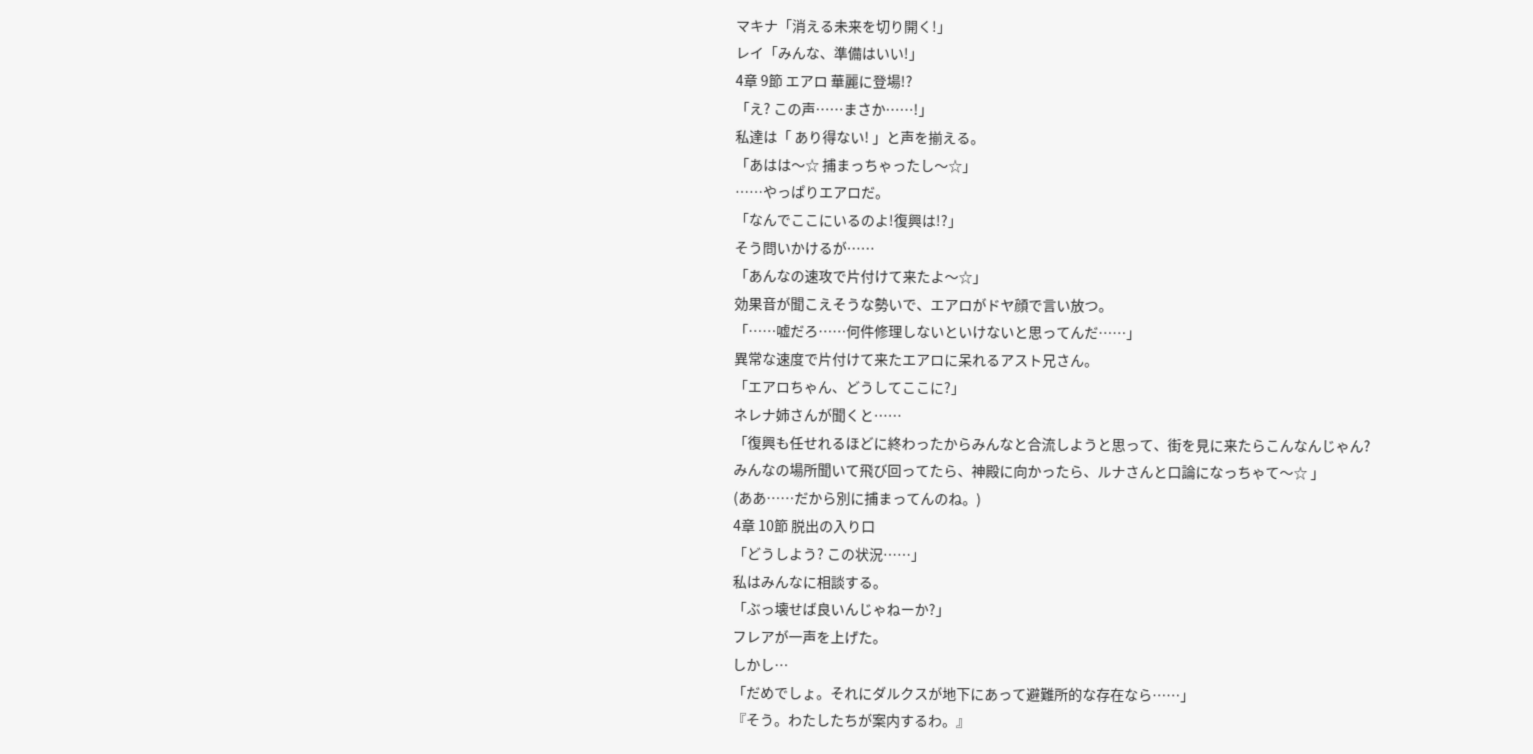マキナ「消える未来を切り開く!」
レイ「みんな、準備はいい!」
4章 9節 エアロ 華麗に登場!?
「え? この声……まさか……!」
私達は「 あり得ない! 」と声を揃える。
「あはは〜☆ 捕まっちゃったし〜☆」
……やっぱりエアロだ。
「なんでここにいるのよ!復興は!?」
そう問いかけるが……
「あんなの速攻で片付けて来たよ〜☆」
効果音が聞こえそうな勢いで、エアロがドヤ顔で言い放つ。
「……嘘だろ……何件修理しないといけないと思ってんだ……」
異常な速度で片付けて来たエアロに呆れるアスト兄さん。
「エアロちゃん、どうしてここに?」
ネレナ姉さんが聞くと……
「復興も任せれるほどに終わったからみんなと合流しようと思って、街を見に来たらこんなんじゃん?
みんなの場所聞いて飛び回ってたら、神殿に向かったら、ルナさんと口論になっちゃて〜☆ 」
(ああ……だから別に捕まってんのね。)
4章 10節 脱出の入り口
「どうしよう? この状況……」
私はみんなに相談する。
「ぶっ壊せば良いんじゃねーか?」
フレアが一声を上げた。
しかし…
「だめでしょ。それにダルクスが地下にあって避難所的な存在なら……」
『そう。わたしたちが案内するわ。』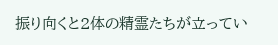振り向くと2体の精霊たちが立ってい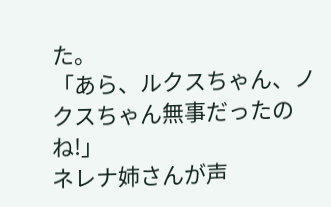た。
「あら、ルクスちゃん、ノクスちゃん無事だったのね!」
ネレナ姉さんが声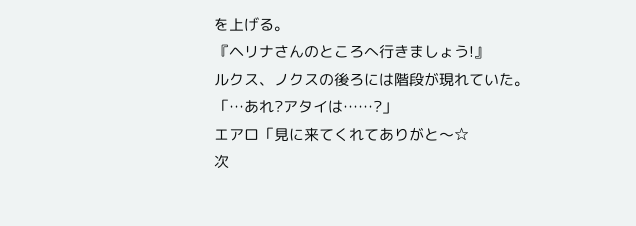を上げる。
『ヘリナさんのところへ行きましょう!』
ルクス、ノクスの後ろには階段が現れていた。
「…あれ?アタイは……?」
エアロ「見に来てくれてありがと〜☆
次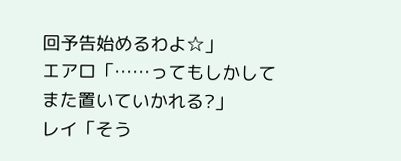回予告始めるわよ☆」
エアロ「……ってもしかしてまた置いていかれる?」
レイ「そう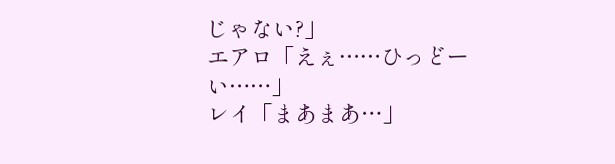じゃない?」
エアロ「えぇ……ひっどーい……」
レイ「まあまあ…」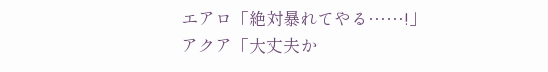エアロ「絶対暴れてやる……!」
アクア「大丈夫か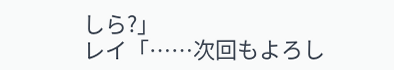しら?」
レイ「……次回もよろし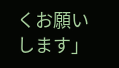くお願いします」